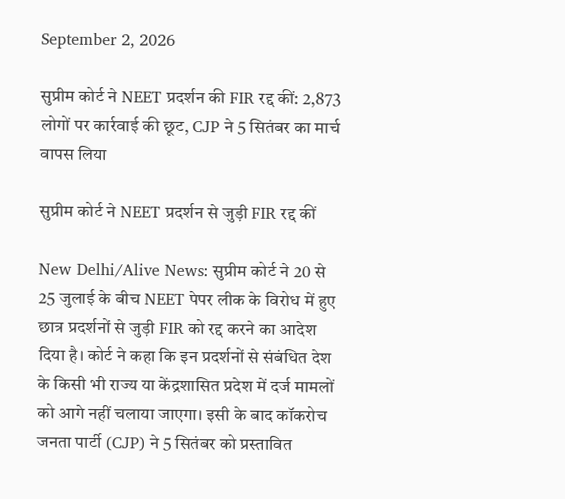September 2, 2026

सुप्रीम कोर्ट ने NEET प्रदर्शन की FIR रद्द कीं: 2,873 लोगों पर कार्रवाई की छूट, CJP ने 5 सितंबर का मार्च वापस लिया

सुप्रीम कोर्ट ने NEET प्रदर्शन से जुड़ी FIR रद्द कीं

New Delhi/Alive News: सुप्रीम कोर्ट ने 20 से 25 जुलाई के बीच NEET पेपर लीक के विरोध में हुए छात्र प्रदर्शनों से जुड़ी FIR को रद्द करने का आदेश दिया है। कोर्ट ने कहा कि इन प्रदर्शनों से संबंधित देश के किसी भी राज्य या केंद्रशासित प्रदेश में दर्ज मामलों को आगे नहीं चलाया जाएगा। इसी के बाद कॉकरोच जनता पार्टी (CJP) ने 5 सितंबर को प्रस्तावित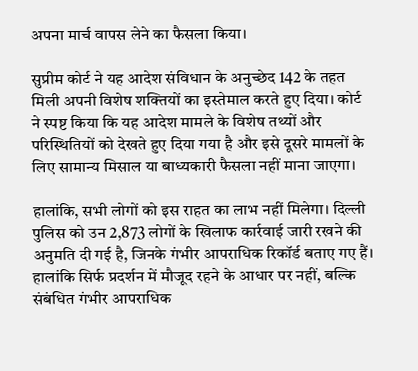अपना मार्च वापस लेने का फैसला किया।

सुप्रीम कोर्ट ने यह आदेश संविधान के अनुच्छेद 142 के तहत मिली अपनी विशेष शक्तियों का इस्तेमाल करते हुए दिया। कोर्ट ने स्पष्ट किया कि यह आदेश मामले के विशेष तथ्यों और परिस्थितियों को देखते हुए दिया गया है और इसे दूसरे मामलों के लिए सामान्य मिसाल या बाध्यकारी फैसला नहीं माना जाएगा।

हालांकि, सभी लोगों को इस राहत का लाभ नहीं मिलेगा। दिल्ली पुलिस को उन 2,873 लोगों के खिलाफ कार्रवाई जारी रखने की अनुमति दी गई है, जिनके गंभीर आपराधिक रिकॉर्ड बताए गए हैं। हालांकि सिर्फ प्रदर्शन में मौजूद रहने के आधार पर नहीं, बल्कि संबंधित गंभीर आपराधिक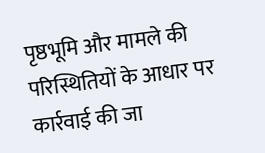पृष्ठभूमि और मामले की परिस्थितियों के आधार पर कार्रवाई की जा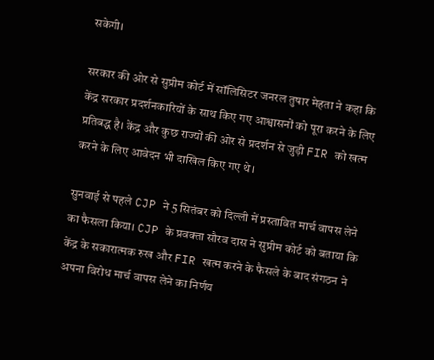सकेगी।

सरकार की ओर से सुप्रीम कोर्ट में सॉलिसिटर जनरल तुषार मेहता ने कहा कि केंद्र सरकार प्रदर्शनकारियों के साथ किए गए आश्वासनों को पूरा करने के लिए प्रतिबद्ध है। केंद्र और कुछ राज्यों की ओर से प्रदर्शन से जुड़ी FIR को खत्म करने के लिए आवेदन भी दाखिल किए गए थे।

सुनवाई से पहले CJP ने 5 सितंबर को दिल्ली में प्रस्तावित मार्च वापस लेने का फैसला किया। CJP के प्रवक्ता सौरव दास ने सुप्रीम कोर्ट को बताया कि केंद्र के सकारात्मक रुख और FIR खत्म करने के फैसले के बाद संगठन ने अपना विरोध मार्च वापस लेने का निर्णय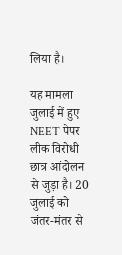लिया है।

यह मामला जुलाई में हुए NEET पेपर लीक विरोधी छात्र आंदोलन से जुड़ा है। 20 जुलाई को जंतर-मंतर से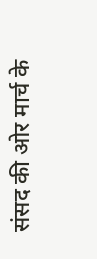संसद की ओर मार्च के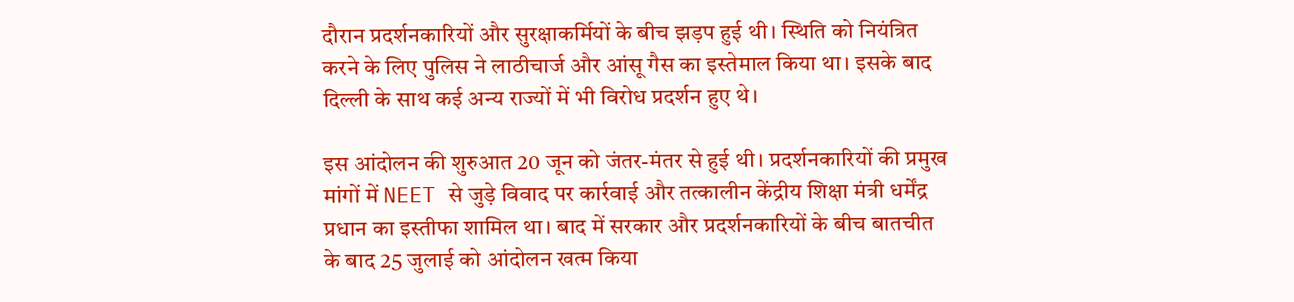दौरान प्रदर्शनकारियों और सुरक्षाकर्मियों के बीच झड़प हुई थी। स्थिति को नियंत्रित करने के लिए पुलिस ने लाठीचार्ज और आंसू गैस का इस्तेमाल किया था। इसके बाद दिल्ली के साथ कई अन्य राज्यों में भी विरोध प्रदर्शन हुए थे।

इस आंदोलन की शुरुआत 20 जून को जंतर-मंतर से हुई थी। प्रदर्शनकारियों की प्रमुख मांगों में NEET से जुड़े विवाद पर कार्रवाई और तत्कालीन केंद्रीय शिक्षा मंत्री धर्मेंद्र प्रधान का इस्तीफा शामिल था। बाद में सरकार और प्रदर्शनकारियों के बीच बातचीत के बाद 25 जुलाई को आंदोलन खत्म किया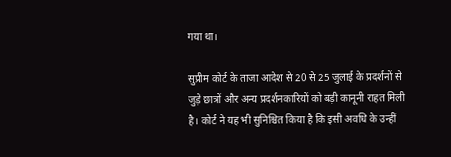गया था।

सुप्रीम कोर्ट के ताजा आदेश से 20 से 25 जुलाई के प्रदर्शनों से जुड़े छात्रों और अन्य प्रदर्शनकारियों को बड़ी कानूनी राहत मिली है। कोर्ट ने यह भी सुनिश्चित किया है कि इसी अवधि के उन्हीं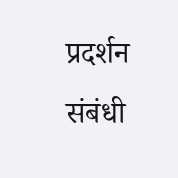प्रदर्शन संबंधी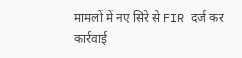मामलों में नए सिरे से FIR दर्ज कर कार्रवाई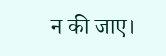न की जाए।